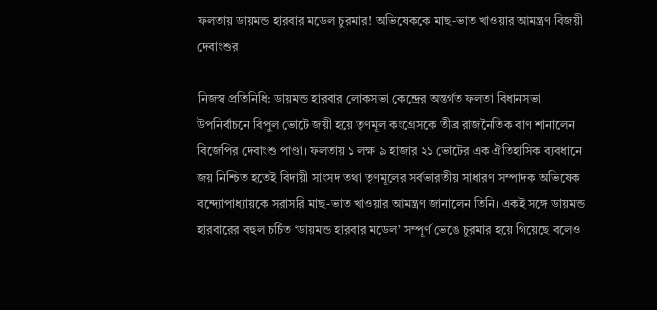ফলতায় ডায়মন্ড হারবার মডেল চুরমার! অভিষেককে মাছ-ভাত খাওয়ার আমন্ত্রণ বিজয়ী দেবাংশুর

নিজস্ব প্রতিনিধি: ডায়মন্ড হারবার লোকসভা কেন্দ্রের অন্তর্গত ফলতা বিধানসভা উপনির্বাচনে বিপুল ভোটে জয়ী হয়ে তৃণমূল কংগ্রেসকে তীব্র রাজনৈতিক বাণ শানালেন বিজেপির দেবাংশু পাণ্ডা। ফলতায় ১ লক্ষ ৯ হাজার ২১ ভোটের এক ঐতিহাসিক ব্যবধানে জয় নিশ্চিত হতেই বিদায়ী সাংসদ তথা তৃণমূলের সর্বভারতীয় সাধারণ সম্পাদক অভিষেক বন্দ্যোপাধ্যায়কে সরাসরি মাছ-ভাত খাওয়ার আমন্ত্রণ জানালেন তিনি। একই সঙ্গে ডায়মন্ড হারবারের বহুল চর্চিত ‘ডায়মন্ড হারবার মডেল’ সম্পূর্ণ ভেঙে চুরমার হয়ে গিয়েছে বলেও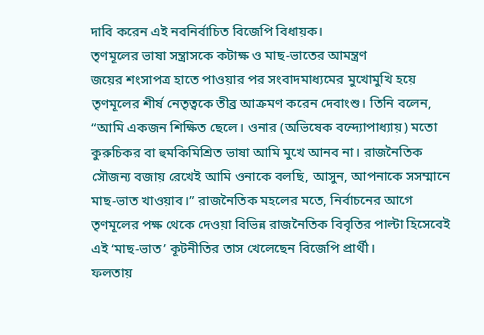দাবি করেন এই নবনির্বাচিত বিজেপি বিধায়ক।
তৃণমূলের ভাষা সন্ত্রাসকে কটাক্ষ ও মাছ-ভাতের আমন্ত্রণ
জয়ের শংসাপত্র হাতে পাওয়ার পর সংবাদমাধ্যমের মুখোমুখি হয়ে তৃণমূলের শীর্ষ নেতৃত্বকে তীব্র আক্রমণ করেন দেবাংশু। তিনি বলেন, “আমি একজন শিক্ষিত ছেলে। ওনার (অভিষেক বন্দ্যোপাধ্যায়) মতো কুরুচিকর বা হুমকিমিশ্রিত ভাষা আমি মুখে আনব না। রাজনৈতিক সৌজন্য বজায় রেখেই আমি ওনাকে বলছি, আসুন, আপনাকে সসম্মানে মাছ-ভাত খাওয়াব।” রাজনৈতিক মহলের মতে, নির্বাচনের আগে তৃণমূলের পক্ষ থেকে দেওয়া বিভিন্ন রাজনৈতিক বিবৃতির পাল্টা হিসেবেই এই ‘মাছ-ভাত’ কূটনীতির তাস খেলেছেন বিজেপি প্রার্থী।
ফলতায়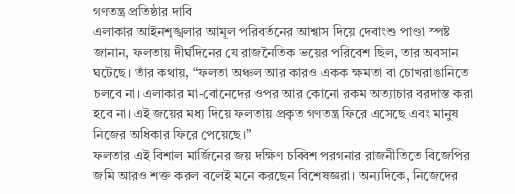গণতন্ত্র প্রতিষ্ঠার দাবি
এলাকার আইনশৃঙ্খলার আমূল পরিবর্তনের আশ্বাস দিয়ে দেবাংশু পাণ্ডা স্পষ্ট জানান, ফলতায় দীর্ঘদিনের যে রাজনৈতিক ভয়ের পরিবেশ ছিল, তার অবসান ঘটেছে। তাঁর কথায়, “ফলতা অঞ্চল আর কারও একক ক্ষমতা বা চোখরাঙানিতে চলবে না। এলাকার মা-বোনেদের ওপর আর কোনো রকম অত্যাচার বরদাস্ত করা হবে না। এই জয়ের মধ্য দিয়ে ফলতায় প্রকৃত গণতন্ত্র ফিরে এসেছে এবং মানুষ নিজের অধিকার ফিরে পেয়েছে।”
ফলতার এই বিশাল মার্জিনের জয় দক্ষিণ চব্বিশ পরগনার রাজনীতিতে বিজেপির জমি আরও শক্ত করল বলেই মনে করছেন বিশেষজ্ঞরা। অন্যদিকে, নিজেদের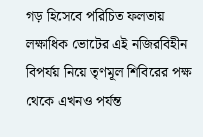গড় হিসেবে পরিচিত ফলতায় লক্ষাধিক ভোটের এই নজিরবিহীন বিপর্যয় নিয়ে তৃণমূল শিবিরের পক্ষ থেকে এখনও পর্যন্ত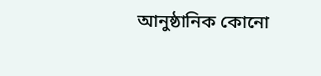আনুষ্ঠানিক কোনো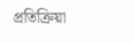প্রতিক্রিয়া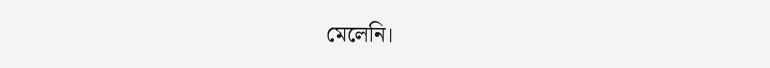মেলেনি।